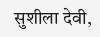सुशीला देवी,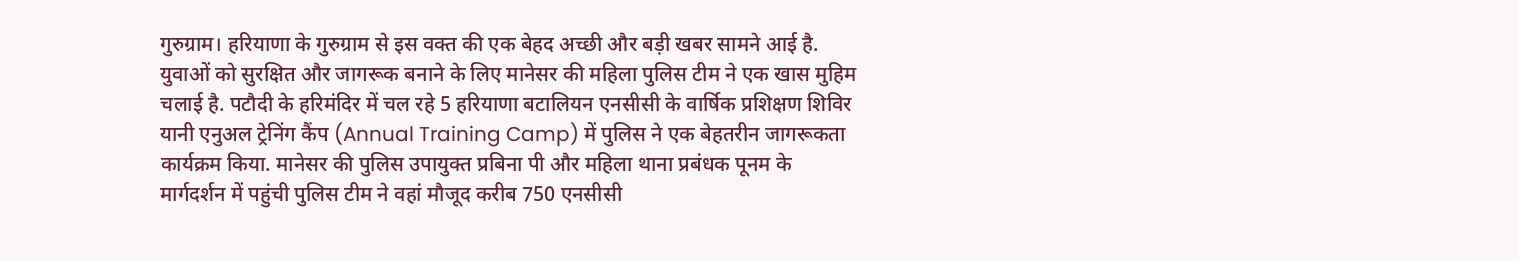गुरुग्राम। हरियाणा के गुरुग्राम से इस वक्त की एक बेहद अच्छी और बड़ी खबर सामने आई है. युवाओं को सुरक्षित और जागरूक बनाने के लिए मानेसर की महिला पुलिस टीम ने एक खास मुहिम चलाई है. पटौदी के हरिमंदिर में चल रहे 5 हरियाणा बटालियन एनसीसी के वार्षिक प्रशिक्षण शिविर यानी एनुअल ट्रेनिंग कैंप (Annual Training Camp) में पुलिस ने एक बेहतरीन जागरूकता कार्यक्रम किया. मानेसर की पुलिस उपायुक्त प्रबिना पी और महिला थाना प्रबंधक पूनम के मार्गदर्शन में पहुंची पुलिस टीम ने वहां मौजूद करीब 750 एनसीसी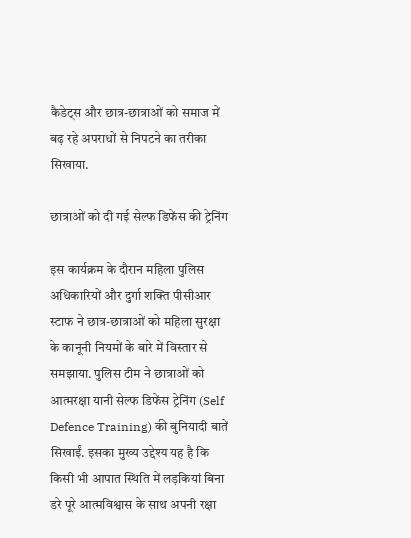कैडेट्स और छात्र-छात्राओं को समाज में बढ़ रहे अपराधों से निपटने का तरीका सिखाया.

छात्राओं को दी गई सेल्फ डिफेंस की ट्रेनिंग

इस कार्यक्रम के दौरान महिला पुलिस अधिकारियों और दुर्गा शक्ति पीसीआर स्टाफ ने छात्र-छात्राओं को महिला सुरक्षा के कानूनी नियमों के बारे में विस्तार से समझाया. पुलिस टीम ने छात्राओं को आत्मरक्षा यानी सेल्फ डिफेंस ट्रेनिंग (Self Defence Training) की बुनियादी बातें सिखाईं. इसका मुख्य उद्देश्य यह है कि किसी भी आपात स्थिति में लड़कियां बिना डरे पूरे आत्मविश्वास के साथ अपनी रक्षा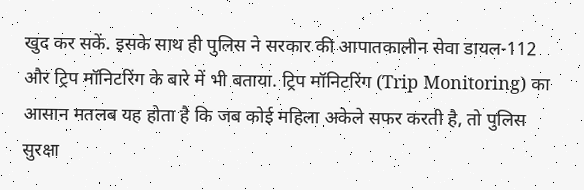खुद कर सकें. इसके साथ ही पुलिस ने सरकार की आपातकालीन सेवा डायल-112 और ट्रिप मॉनिटरिंग के बारे में भी बताया. ट्रिप मॉनिटरिंग (Trip Monitoring) का आसान मतलब यह होता है कि जब कोई महिला अकेले सफर करती है, तो पुलिस सुरक्षा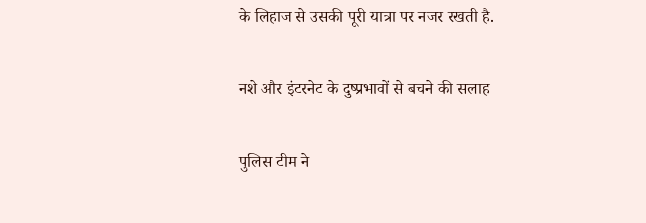के लिहाज से उसकी पूरी यात्रा पर नजर रखती है.

नशे और इंटरनेट के दुष्प्रभावों से बचने की सलाह

पुलिस टीम ने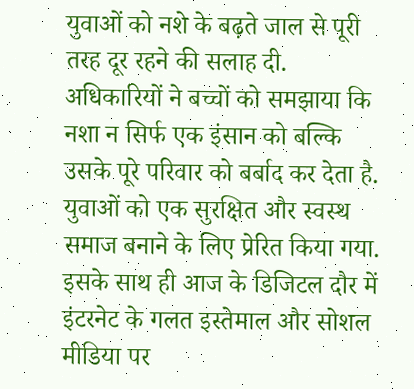युवाओं को नशे के बढ़ते जाल से पूरी तरह दूर रहने की सलाह दी. अधिकारियों ने बच्चों को समझाया कि नशा न सिर्फ एक इंसान को बल्कि उसके पूरे परिवार को बर्बाद कर देता है. युवाओं को एक सुरक्षित और स्वस्थ समाज बनाने के लिए प्रेरित किया गया. इसके साथ ही आज के डिजिटल दौर में इंटरनेट के गलत इस्तेमाल और सोशल मीडिया पर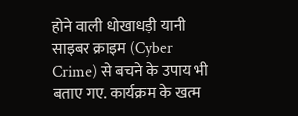होने वाली धोखाधड़ी यानी साइबर क्राइम (Cyber Crime) से बचने के उपाय भी बताए गए. कार्यक्रम के खत्म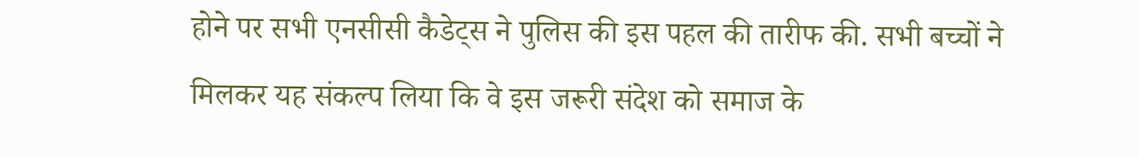होने पर सभी एनसीसी कैडेट्स ने पुलिस की इस पहल की तारीफ की. सभी बच्चों ने मिलकर यह संकल्प लिया कि वे इस जरूरी संदेश को समाज के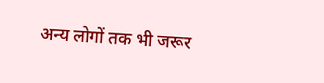अन्य लोगों तक भी जरूर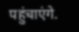पहुंचाएंगे.